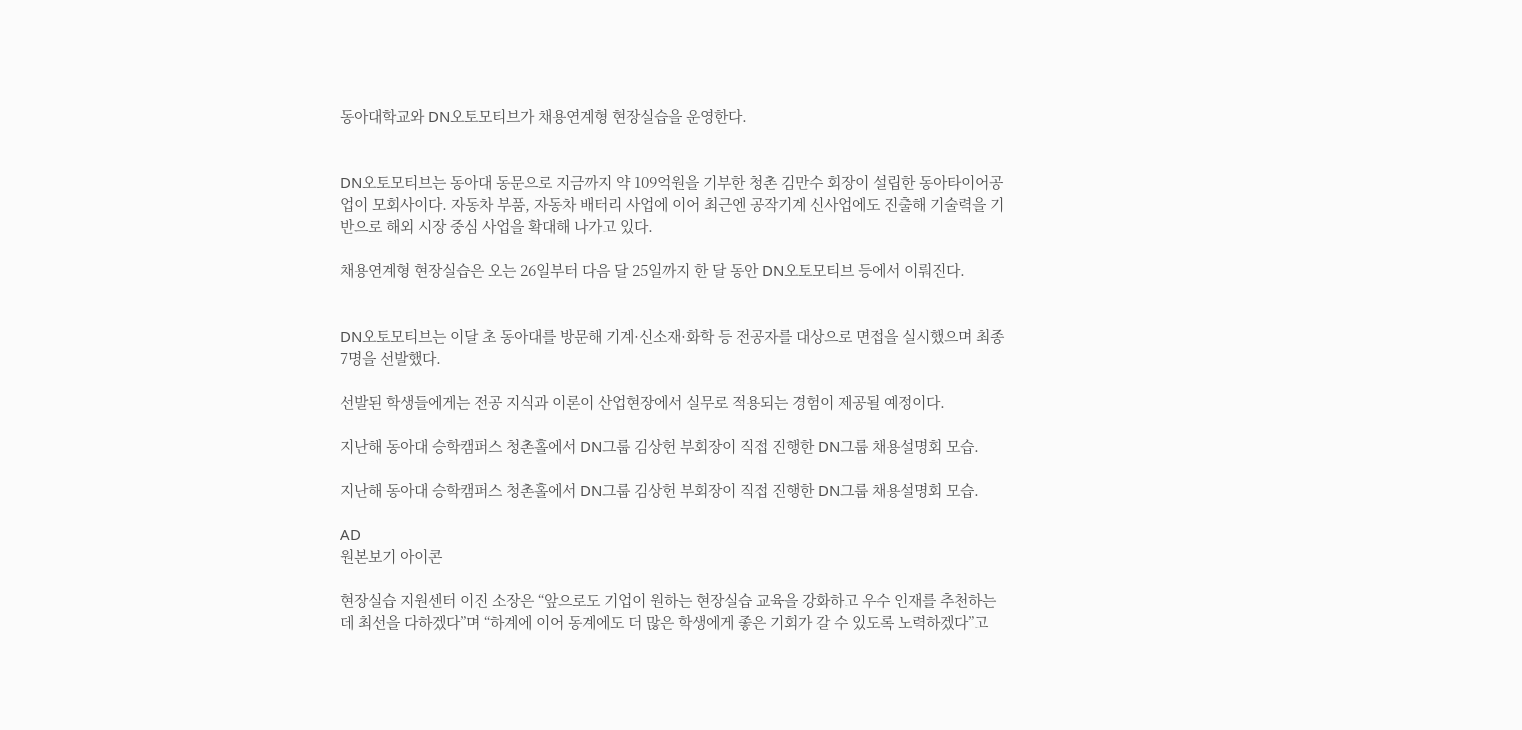동아대학교와 DN오토모티브가 채용연계형 현장실습을 운영한다.


DN오토모티브는 동아대 동문으로 지금까지 약 109억원을 기부한 청촌 김만수 회장이 설립한 동아타이어공업이 모회사이다. 자동차 부품, 자동차 배터리 사업에 이어 최근엔 공작기계 신사업에도 진출해 기술력을 기반으로 해외 시장 중심 사업을 확대해 나가고 있다.

채용연계형 현장실습은 오는 26일부터 다음 달 25일까지 한 달 동안 DN오토모티브 등에서 이뤄진다.


DN오토모티브는 이달 초 동아대를 방문해 기계·신소재·화학 등 전공자를 대상으로 면접을 실시했으며 최종 7명을 선발했다.

선발된 학생들에게는 전공 지식과 이론이 산업현장에서 실무로 적용되는 경험이 제공될 예정이다.

지난해 동아대 승학캠퍼스 청촌홀에서 DN그룹 김상헌 부회장이 직접 진행한 DN그룹 채용설명회 모습.

지난해 동아대 승학캠퍼스 청촌홀에서 DN그룹 김상헌 부회장이 직접 진행한 DN그룹 채용설명회 모습.

AD
원본보기 아이콘

현장실습 지원센터 이진 소장은 “앞으로도 기업이 원하는 현장실습 교육을 강화하고 우수 인재를 추천하는 데 최선을 다하겠다”며 “하계에 이어 동계에도 더 많은 학생에게 좋은 기회가 갈 수 있도록 노력하겠다”고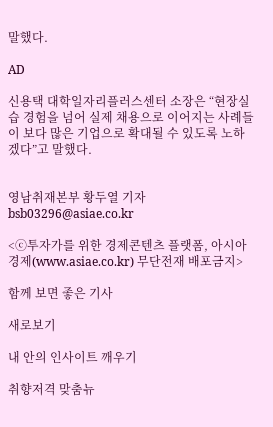말했다.

AD

신용택 대학일자리플러스센터 소장은 “현장실습 경험을 넘어 실제 채용으로 이어지는 사례들이 보다 많은 기업으로 확대될 수 있도록 노하겠다”고 말했다.


영남취재본부 황두열 기자 bsb03296@asiae.co.kr

<ⓒ투자가를 위한 경제콘텐츠 플랫폼, 아시아경제(www.asiae.co.kr) 무단전재 배포금지>

함께 보면 좋은 기사

새로보기

내 안의 인사이트 깨우기

취향저격 맞춤뉴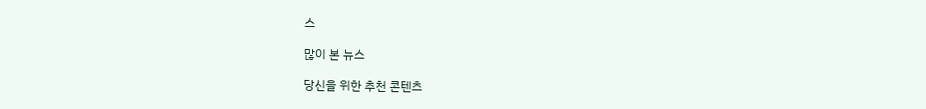스

많이 본 뉴스

당신을 위한 추천 콘텐츠